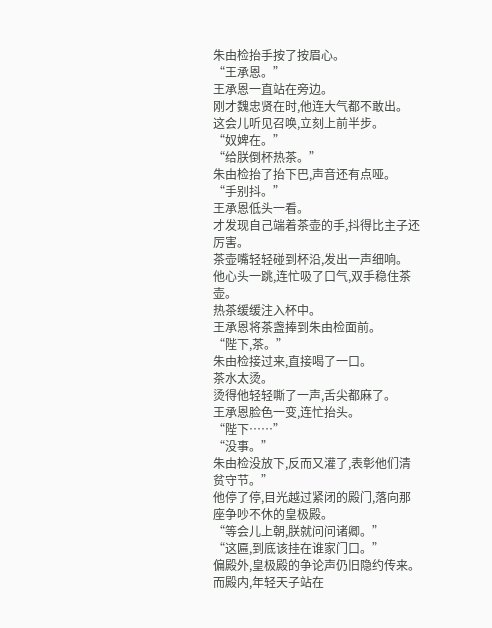朱由检抬手按了按眉心。
“王承恩。”
王承恩一直站在旁边。
刚才魏忠贤在时,他连大气都不敢出。
这会儿听见召唤,立刻上前半步。
“奴婢在。”
“给朕倒杯热茶。”
朱由检抬了抬下巴,声音还有点哑。
“手别抖。”
王承恩低头一看。
才发现自己端着茶壶的手,抖得比主子还厉害。
茶壶嘴轻轻碰到杯沿,发出一声细响。
他心头一跳,连忙吸了口气,双手稳住茶壶。
热茶缓缓注入杯中。
王承恩将茶盏捧到朱由检面前。
“陛下,茶。”
朱由检接过来,直接喝了一口。
茶水太烫。
烫得他轻轻嘶了一声,舌尖都麻了。
王承恩脸色一变,连忙抬头。
“陛下……”
“没事。”
朱由检没放下,反而又灌了,表彰他们清贫守节。”
他停了停,目光越过紧闭的殿门,落向那座争吵不休的皇极殿。
“等会儿上朝,朕就问问诸卿。”
“这匾,到底该挂在谁家门口。”
偏殿外,皇极殿的争论声仍旧隐约传来。
而殿内,年轻天子站在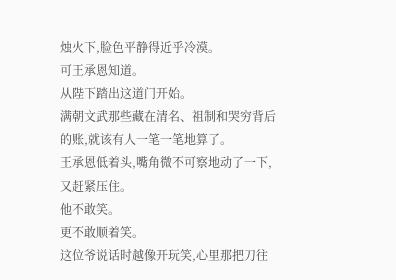烛火下,脸色平静得近乎冷漠。
可王承恩知道。
从陛下踏出这道门开始。
满朝文武那些藏在清名、祖制和哭穷背后的账,就该有人一笔一笔地算了。
王承恩低着头,嘴角微不可察地动了一下,又赶紧压住。
他不敢笑。
更不敢顺着笑。
这位爷说话时越像开玩笑,心里那把刀往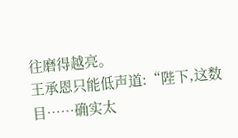往磨得越亮。
王承恩只能低声道:“陛下,这数目……确实太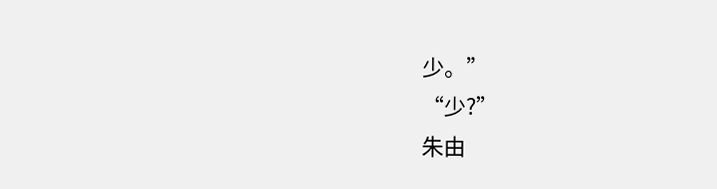少。”
“少?”
朱由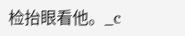检抬眼看他。_c